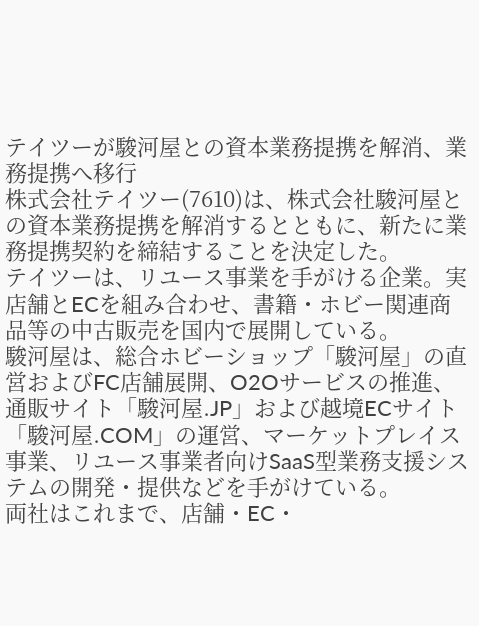テイツーが駿河屋との資本業務提携を解消、業務提携へ移行
株式会社テイツー(7610)は、株式会社駿河屋との資本業務提携を解消するとともに、新たに業務提携契約を締結することを決定した。
テイツーは、リユース事業を手がける企業。実店舗とECを組み合わせ、書籍・ホビー関連商品等の中古販売を国内で展開している。
駿河屋は、総合ホビーショップ「駿河屋」の直営およびFC店舗展開、O2Oサービスの推進、通販サイト「駿河屋.JP」および越境ECサイト「駿河屋.COM」の運営、マーケットプレイス事業、リユース事業者向けSaaS型業務支援システムの開発・提供などを手がけている。
両社はこれまで、店舗・EC・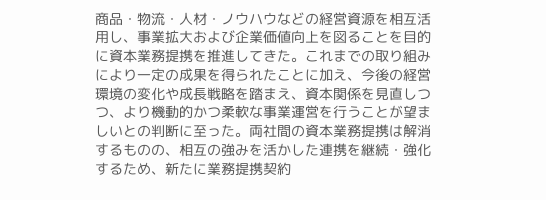商品・物流・人材・ノウハウなどの経営資源を相互活用し、事業拡大および企業価値向上を図ることを目的に資本業務提携を推進してきた。これまでの取り組みにより一定の成果を得られたことに加え、今後の経営環境の変化や成長戦略を踏まえ、資本関係を見直しつつ、より機動的かつ柔軟な事業運営を行うことが望ましいとの判断に至った。両社間の資本業務提携は解消するものの、相互の強みを活かした連携を継続・強化するため、新たに業務提携契約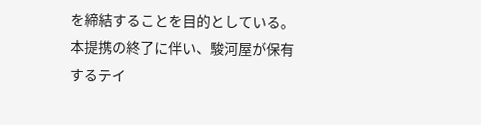を締結することを目的としている。
本提携の終了に伴い、駿河屋が保有するテイ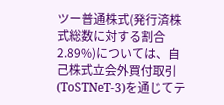ツー普通株式(発行済株式総数に対する割合2.89%)については、自己株式立会外買付取引(ToSTNeT-3)を通じてテ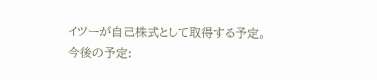イツーが自己株式として取得する予定。
今後の予定: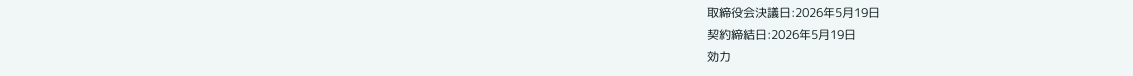取締役会決議日:2026年5月19日
契約締結日:2026年5月19日
効力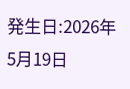発生日:2026年5月19日